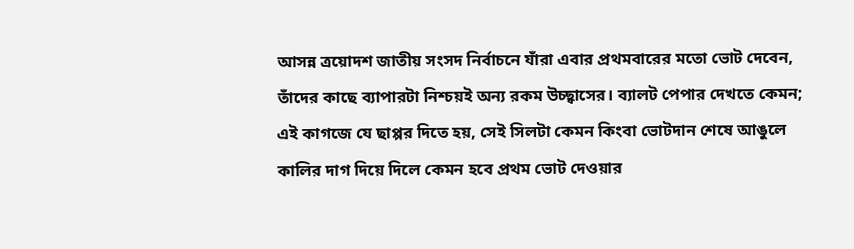আসন্ন ত্রয়োদশ জাতীয় সংসদ নির্বাচনে যাঁরা এবার প্রথমবারের মতো ভোট দেবেন, তাঁদের কাছে ব্যাপারটা নিশ্চয়ই অন্য রকম উচ্ছ্বাসের। ব্যালট পেপার দেখতে কেমন; এই কাগজে যে ছাপ্পর দিতে হয়, সেই সিলটা কেমন কিংবা ভোটদান শেষে আঙুলে কালির দাগ দিয়ে দিলে কেমন হবে প্রথম ভোট দেওয়ার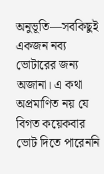অনুভূতি—সবকিছুই একজন নব্য ভোটারের জন্য অজানা। এ কথা অপ্রমাণিত নয় যে বিগত কয়েকবার ভোট দিতে পারেননি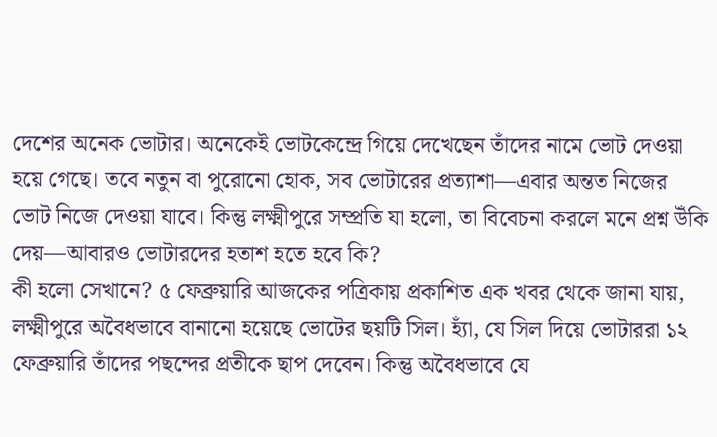দেশের অনেক ভোটার। অনেকেই ভোটকেন্দ্রে গিয়ে দেখেছেন তাঁদের নামে ভোট দেওয়া হয়ে গেছে। তবে নতুন বা পুরোনো হোক, সব ভোটারের প্রত্যাশা—এবার অন্তত নিজের ভোট নিজে দেওয়া যাবে। কিন্তু লক্ষ্মীপুরে সম্প্রতি যা হলো, তা বিবেচনা করলে মনে প্রশ্ন উঁকি দেয়—আবারও ভোটারদের হতাশ হতে হবে কি?
কী হলো সেখানে? ৫ ফেব্রুয়ারি আজকের পত্রিকায় প্রকাশিত এক খবর থেকে জানা যায়, লক্ষ্মীপুরে অবৈধভাবে বানানো হয়েছে ভোটের ছয়টি সিল। হ্যাঁ, যে সিল দিয়ে ভোটাররা ১২ ফেব্রুয়ারি তাঁদের পছন্দের প্রতীকে ছাপ দেবেন। কিন্তু অবৈধভাবে যে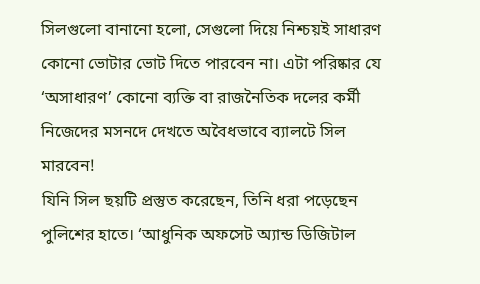সিলগুলো বানানো হলো, সেগুলো দিয়ে নিশ্চয়ই সাধারণ কোনো ভোটার ভোট দিতে পারবেন না। এটা পরিষ্কার যে ‘অসাধারণ’ কোনো ব্যক্তি বা রাজনৈতিক দলের কর্মী নিজেদের মসনদে দেখতে অবৈধভাবে ব্যালটে সিল মারবেন!
যিনি সিল ছয়টি প্রস্তুত করেছেন, তিনি ধরা পড়েছেন পুলিশের হাতে। ‘আধুনিক অফসেট অ্যান্ড ডিজিটাল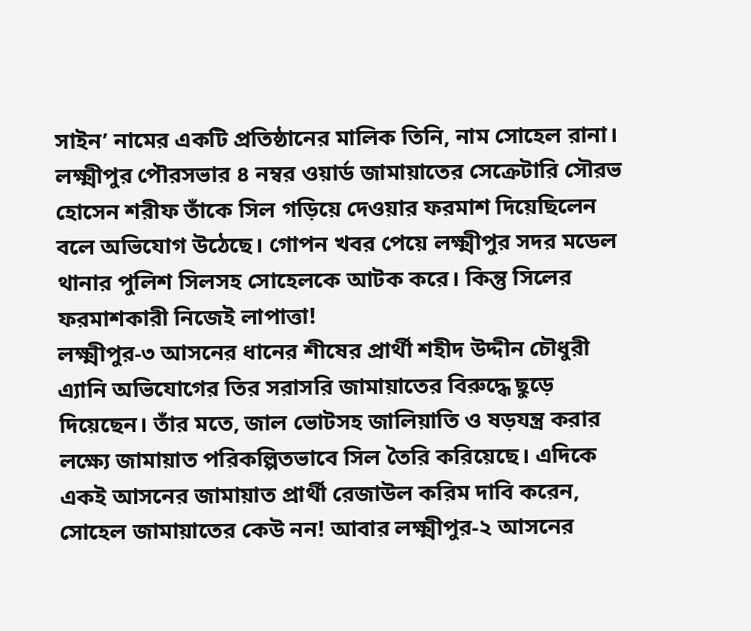সাইন’ নামের একটি প্রতিষ্ঠানের মালিক তিনি, নাম সোহেল রানা। লক্ষ্মীপুর পৌরসভার ৪ নম্বর ওয়ার্ড জামায়াতের সেক্রেটারি সৌরভ হোসেন শরীফ তাঁকে সিল গড়িয়ে দেওয়ার ফরমাশ দিয়েছিলেন বলে অভিযোগ উঠেছে। গোপন খবর পেয়ে লক্ষ্মীপুর সদর মডেল থানার পুলিশ সিলসহ সোহেলকে আটক করে। কিন্তু সিলের ফরমাশকারী নিজেই লাপাত্তা!
লক্ষ্মীপুর-৩ আসনের ধানের শীষের প্রার্থী শহীদ উদ্দীন চৌধুরী এ্যানি অভিযোগের তির সরাসরি জামায়াতের বিরুদ্ধে ছুড়ে দিয়েছেন। তাঁর মতে, জাল ভোটসহ জালিয়াতি ও ষড়যন্ত্র করার লক্ষ্যে জামায়াত পরিকল্পিতভাবে সিল তৈরি করিয়েছে। এদিকে একই আসনের জামায়াত প্রার্থী রেজাউল করিম দাবি করেন, সোহেল জামায়াতের কেউ নন! আবার লক্ষ্মীপুর-২ আসনের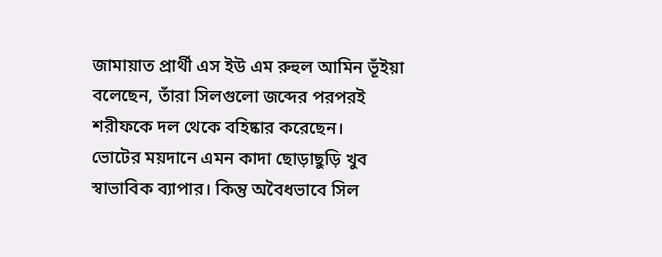জামায়াত প্রার্থী এস ইউ এম রুহুল আমিন ভূঁইয়া বলেছেন, তাঁরা সিলগুলো জব্দের পরপরই শরীফকে দল থেকে বহিষ্কার করেছেন।
ভোটের ময়দানে এমন কাদা ছোড়াছুড়ি খুব স্বাভাবিক ব্যাপার। কিন্তু অবৈধভাবে সিল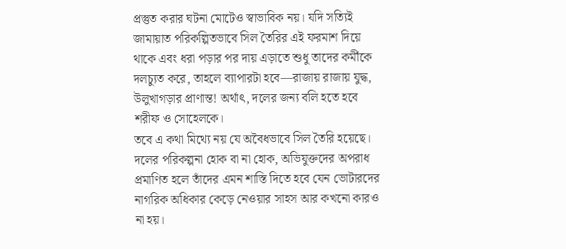প্রস্তুত করার ঘটনা মোটেও স্বাভাবিক নয়। যদি সত্যিই জামায়াত পরিকল্পিতভাবে সিল তৈরির এই ফরমাশ দিয়ে থাকে এবং ধরা পড়ার পর দায় এড়াতে শুধু তাদের কর্মীকে দলচ্যুত করে, তাহলে ব্যাপারটা হবে—রাজায় রাজায় যুদ্ধ, উলুখাগড়ার প্রাণান্ত! অর্থাৎ, দলের জন্য বলি হতে হবে শরীফ ও সোহেলকে।
তবে এ কথা মিথ্যে নয় যে অবৈধভাবে সিল তৈরি হয়েছে। দলের পরিকল্পনা হোক বা না হোক, অভিযুক্তদের অপরাধ প্রমাণিত হলে তাঁদের এমন শাস্তি দিতে হবে যেন ভোটারদের নাগরিক অধিকার কেড়ে নেওয়ার সাহস আর কখনো কারও না হয়।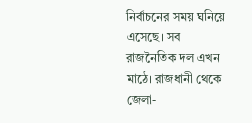নির্বাচনের সময় ঘনিয়ে এসেছে। সব রাজনৈতিক দল এখন মাঠে। রাজধানী থেকে জেলা-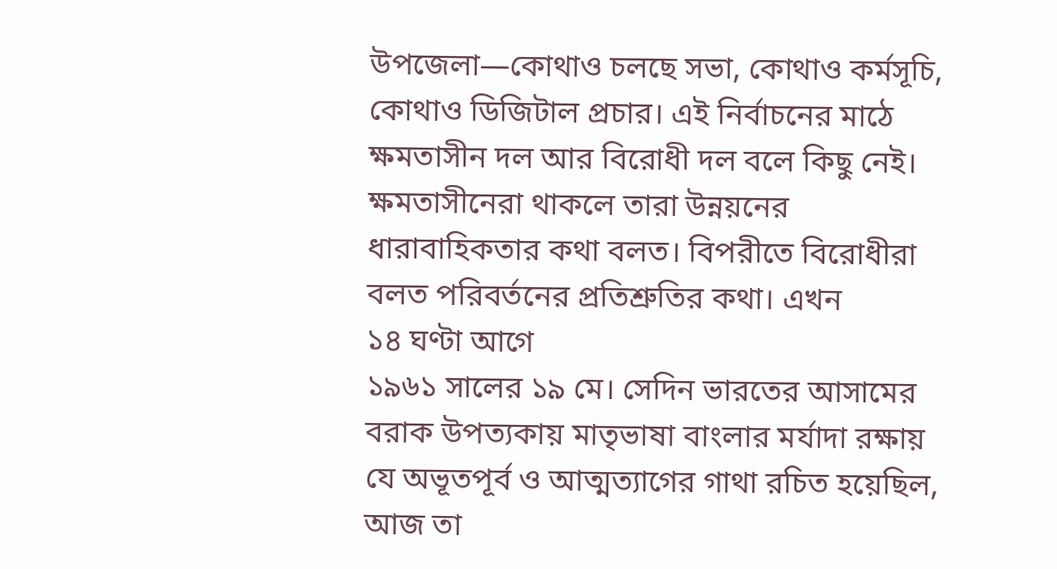উপজেলা—কোথাও চলছে সভা, কোথাও কর্মসূচি, কোথাও ডিজিটাল প্রচার। এই নির্বাচনের মাঠে ক্ষমতাসীন দল আর বিরোধী দল বলে কিছু নেই। ক্ষমতাসীনেরা থাকলে তারা উন্নয়নের ধারাবাহিকতার কথা বলত। বিপরীতে বিরোধীরা বলত পরিবর্তনের প্রতিশ্রুতির কথা। এখন
১৪ ঘণ্টা আগে
১৯৬১ সালের ১৯ মে। সেদিন ভারতের আসামের বরাক উপত্যকায় মাতৃভাষা বাংলার মর্যাদা রক্ষায় যে অভূতপূর্ব ও আত্মত্যাগের গাথা রচিত হয়েছিল, আজ তা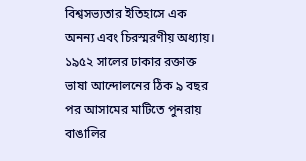বিশ্বসভ্যতার ইতিহাসে এক অনন্য এবং চিরস্মরণীয় অধ্যায়। ১৯৫২ সালের ঢাকার রক্তাক্ত ভাষা আন্দোলনের ঠিক ৯ বছর পর আসামের মাটিতে পুনরায় বাঙালির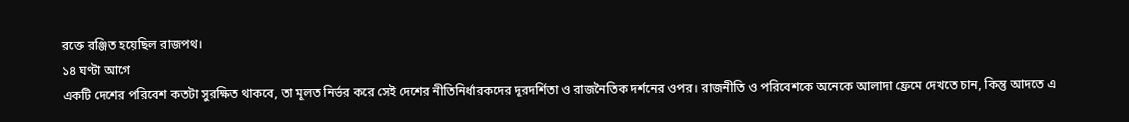রক্তে রঞ্জিত হয়েছিল রাজপথ।
১৪ ঘণ্টা আগে
একটি দেশের পরিবেশ কতটা সুরক্ষিত থাকবে, তা মূলত নির্ভর করে সেই দেশের নীতিনির্ধারকদের দূরদর্শিতা ও রাজনৈতিক দর্শনের ওপর। রাজনীতি ও পরিবেশকে অনেকে আলাদা ফ্রেমে দেখতে চান, কিন্তু আদতে এ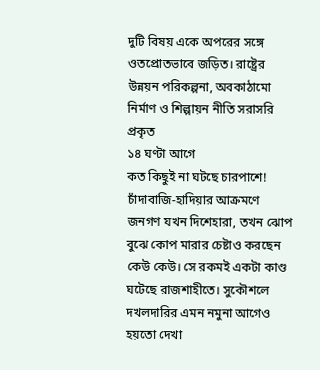দুটি বিষয় একে অপরের সঙ্গে ওতপ্রোতভাবে জড়িত। রাষ্ট্রের উন্নয়ন পরিকল্পনা, অবকাঠামো নির্মাণ ও শিল্পায়ন নীতি সরাসরি প্রকৃত
১৪ ঘণ্টা আগে
কত কিছুই না ঘটছে চারপাশে! চাঁদাবাজি-হাদিয়ার আক্রমণে জনগণ যখন দিশেহারা, তখন ঝোপ বুঝে কোপ মারার চেষ্টাও করছেন কেউ কেউ। সে রকমই একটা কাণ্ড ঘটেছে রাজশাহীতে। সুকৌশলে দখলদারির এমন নমুনা আগেও হয়তো দেখা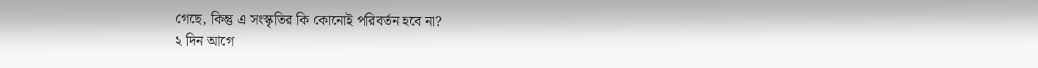গেছে, কিন্তু এ সংস্কৃতির কি কোনোই পরিবর্তন হবে না?
২ দিন আগে